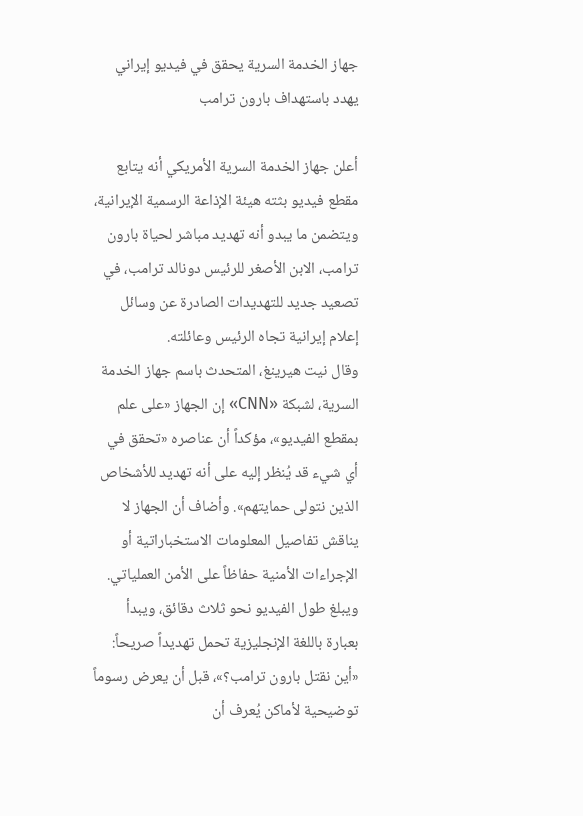جهاز الخدمة السرية يحقق في فيديو إيراني يهدد باستهداف بارون ترامب

أعلن جهاز الخدمة السرية الأمريكي أنه يتابع مقطع فيديو بثته هيئة الإذاعة الرسمية الإيرانية، ويتضمن ما يبدو أنه تهديد مباشر لحياة بارون ترامب، الابن الأصغر للرئيس دونالد ترامب، في تصعيد جديد للتهديدات الصادرة عن وسائل إعلام إيرانية تجاه الرئيس وعائلته.
وقال نيت هيرينغ، المتحدث باسم جهاز الخدمة السرية، لشبكة «CNN» إن الجهاز «على علم بمقطع الفيديو»، مؤكداً أن عناصره «تحقق في أي شيء قد يُنظر إليه على أنه تهديد للأشخاص الذين نتولى حمايتهم». وأضاف أن الجهاز لا يناقش تفاصيل المعلومات الاستخباراتية أو الإجراءات الأمنية حفاظاً على الأمن العملياتي.
ويبلغ طول الفيديو نحو ثلاث دقائق، ويبدأ بعبارة باللغة الإنجليزية تحمل تهديداً صريحاً: «أين نقتل بارون ترامب؟»، قبل أن يعرض رسوماً توضيحية لأماكن يُعرف أن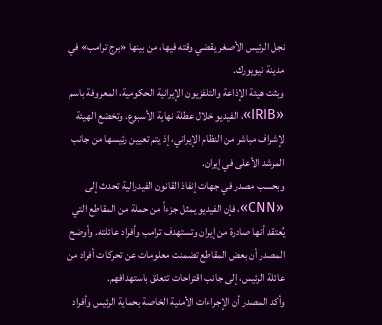نجل الرئيس الأصغر يقضي وقته فيها، من بينها «برج ترامب» في مدينة نيويورك.
وبثت هيئة الإذاعة والتلفزيون الإيرانية الحكومية، المعروفة باسم «IRIB»، الفيديو خلال عطلة نهاية الأسبوع. وتخضع الهيئة لإشراف مباشر من النظام الإيراني، إذ يتم تعيين رئيسها من جانب المرشد الأعلى في إيران.
وبحسب مصدر في جهات إنفاذ القانون الفيدرالية تحدث إلى «CNN»، فإن الفيديو يمثل جزءاً من حملة من المقاطع التي يُعتقد أنها صادرة من إيران وتستهدف ترامب وأفراد عائلته. وأوضح المصدر أن بعض المقاطع تضمنت معلومات عن تحركات أفراد من عائلة الرئيس، إلى جانب اقتراحات تتعلق باستهدافهم.
وأكد المصدر أن الإجراءات الأمنية الخاصة بحماية الرئيس وأفراد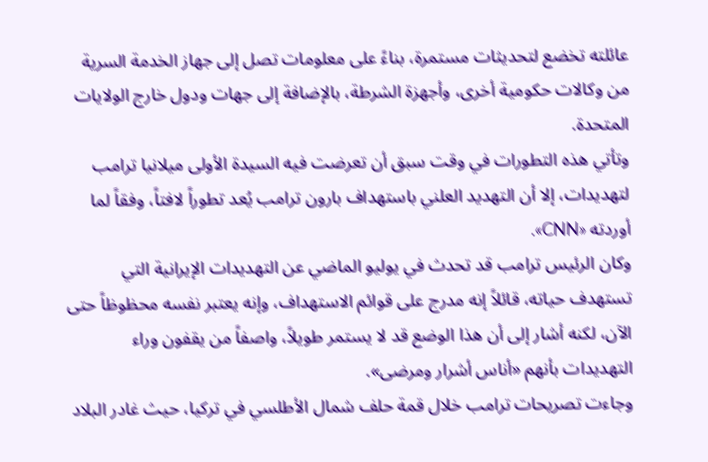عائلته تخضع لتحديثات مستمرة، بناءً على معلومات تصل إلى جهاز الخدمة السرية من وكالات حكومية أخرى، وأجهزة الشرطة، بالإضافة إلى جهات ودول خارج الولايات المتحدة.
وتأتي هذه التطورات في وقت سبق أن تعرضت فيه السيدة الأولى ميلانيا ترامب لتهديدات، إلا أن التهديد العلني باستهداف بارون ترامب يُعد تطوراً لافتاً، وفقاً لما أوردته «CNN».
وكان الرئيس ترامب قد تحدث في يوليو الماضي عن التهديدات الإيرانية التي تستهدف حياته، قائلاً إنه مدرج على قوائم الاستهداف، وإنه يعتبر نفسه محظوظاً حتى الآن، لكنه أشار إلى أن هذا الوضع قد لا يستمر طويلاً، واصفاً من يقفون وراء التهديدات بأنهم «أناس أشرار ومرضى».
وجاءت تصريحات ترامب خلال قمة حلف شمال الأطلسي في تركيا، حيث غادر البلاد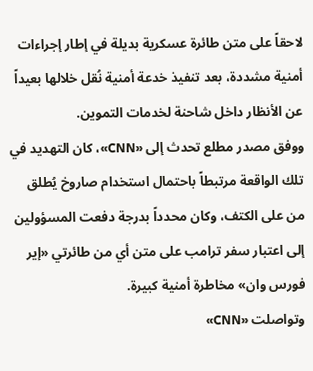لاحقاً على متن طائرة عسكرية بديلة في إطار إجراءات أمنية مشددة، بعد تنفيذ خدعة أمنية نُقل خلالها بعيداً عن الأنظار داخل شاحنة لخدمات التموين.
ووفق مصدر مطلع تحدث إلى «CNN»، كان التهديد في تلك الواقعة مرتبطاً باحتمال استخدام صاروخ يُطلق من على الكتف، وكان محدداً بدرجة دفعت المسؤولين إلى اعتبار سفر ترامب على متن أي من طائرتي «إير فورس وان» مخاطرة أمنية كبيرة.
وتواصلت «CNN»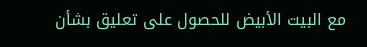مع البيت الأبيض للحصول على تعليق بشأن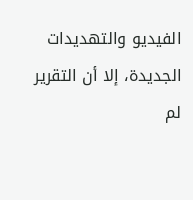الفيديو والتهديدات الجديدة، إلا أن التقرير لم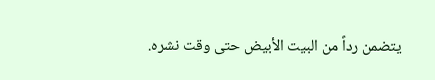يتضمن رداً من البيت الأبيض حتى وقت نشره.